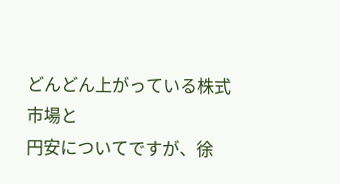どんどん上がっている株式市場と
円安についてですが、徐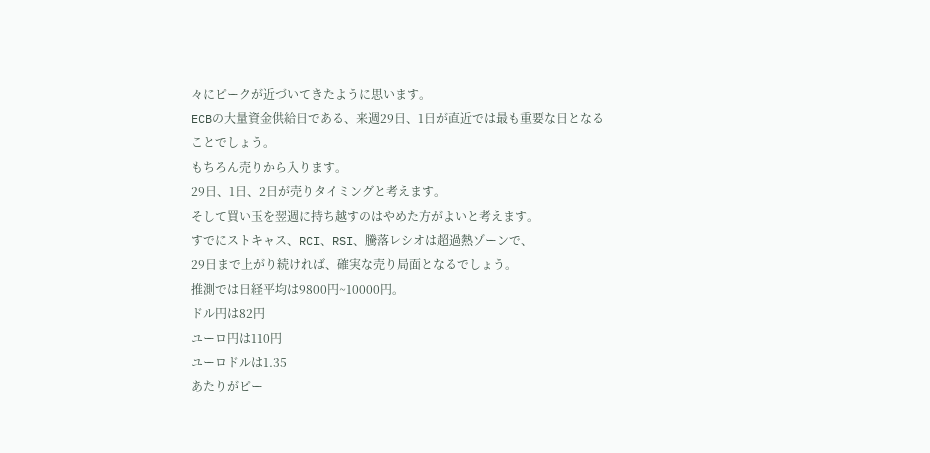々にピークが近づいてきたように思います。
ECBの大量資金供給日である、来週29日、1日が直近では最も重要な日となることでしょう。
もちろん売りから入ります。
29日、1日、2日が売りタイミングと考えます。
そして買い玉を翌週に持ち越すのはやめた方がよいと考えます。
すでにストキャス、RCI、RSI、騰落レシオは超過熱ゾーンで、
29日まで上がり続ければ、確実な売り局面となるでしょう。
推測では日経平均は9800円~10000円。
ドル円は82円
ユーロ円は110円
ユーロドルは1.35
あたりがピー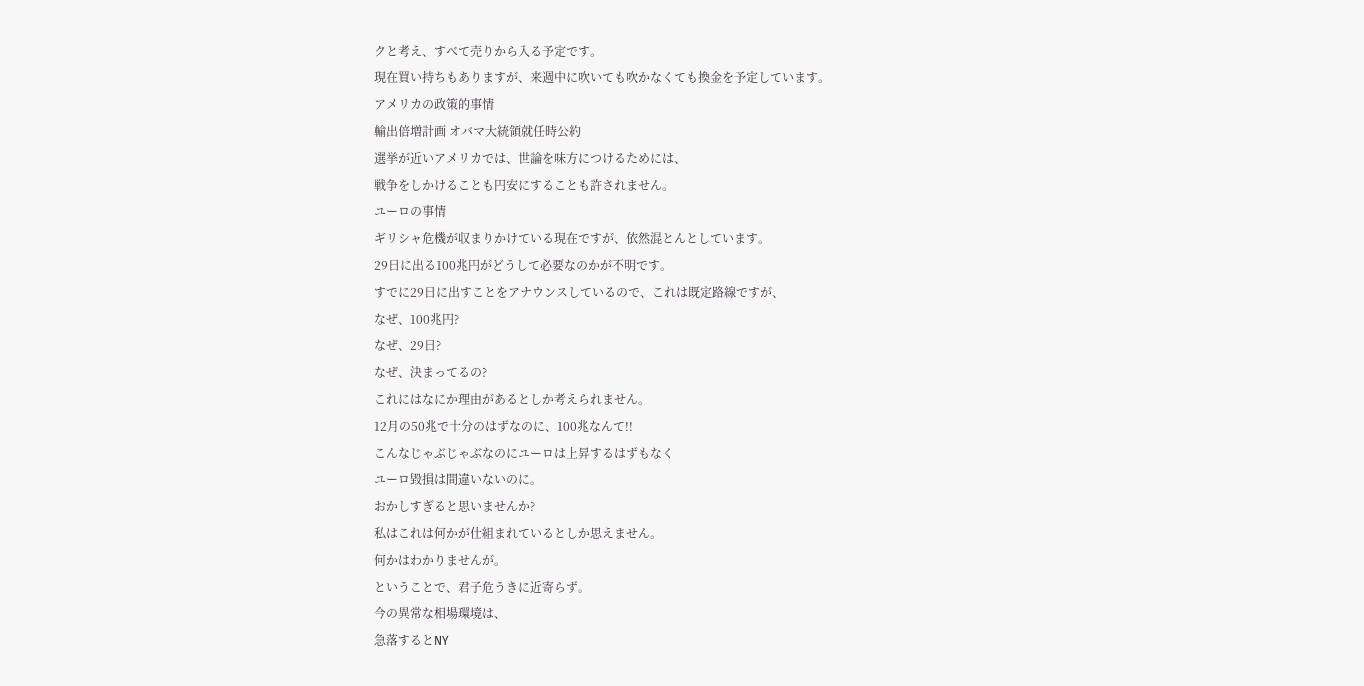クと考え、すべて売りから入る予定です。
現在買い持ちもありますが、来週中に吹いても吹かなくても換金を予定しています。
アメリカの政策的事情
輸出倍増計画 オバマ大統領就任時公約
選挙が近いアメリカでは、世論を味方につけるためには、
戦争をしかけることも円安にすることも許されません。
ユーロの事情
ギリシャ危機が収まりかけている現在ですが、依然混とんとしています。
29日に出る100兆円がどうして必要なのかが不明です。
すでに29日に出すことをアナウンスしているので、これは既定路線ですが、
なぜ、100兆円?
なぜ、29日?
なぜ、決まってるの?
これにはなにか理由があるとしか考えられません。
12月の50兆で十分のはずなのに、100兆なんて!!
こんなじゃぶじゃぶなのにユーロは上昇するはずもなく
ユーロ毀損は間違いないのに。
おかしすぎると思いませんか?
私はこれは何かが仕組まれているとしか思えません。
何かはわかりませんが。
ということで、君子危うきに近寄らず。
今の異常な相場環境は、
急落するとNY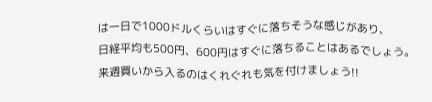は一日で1000ドルくらいはすぐに落ちそうな感じがあり、
日経平均も500円、600円はすぐに落ちることはあるでしょう。
来週買いから入るのはくれぐれも気を付けましょう!!